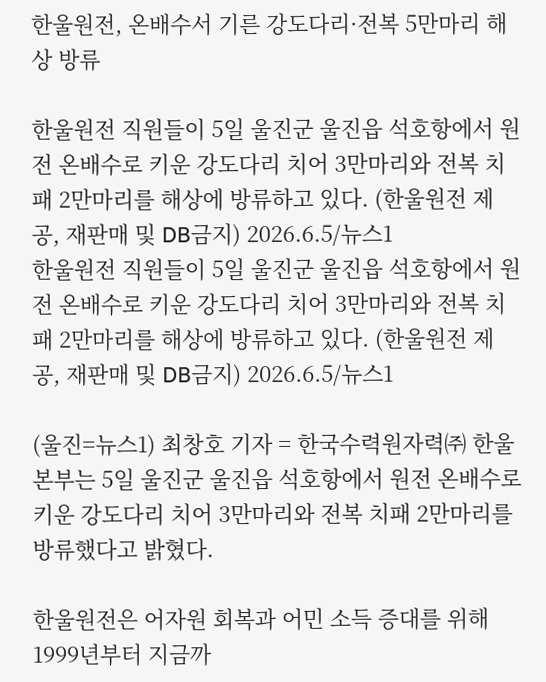한울원전, 온배수서 기른 강도다리·전복 5만마리 해상 방류

한울원전 직원들이 5일 울진군 울진읍 석호항에서 원전 온배수로 키운 강도다리 치어 3만마리와 전복 치패 2만마리를 해상에 방류하고 있다. (한울원전 제공, 재판매 및 DB금지) 2026.6.5/뉴스1
한울원전 직원들이 5일 울진군 울진읍 석호항에서 원전 온배수로 키운 강도다리 치어 3만마리와 전복 치패 2만마리를 해상에 방류하고 있다. (한울원전 제공, 재판매 및 DB금지) 2026.6.5/뉴스1

(울진=뉴스1) 최창호 기자 = 한국수력원자력㈜ 한울본부는 5일 울진군 울진읍 석호항에서 원전 온배수로 키운 강도다리 치어 3만마리와 전복 치패 2만마리를 방류했다고 밝혔다.

한울원전은 어자원 회복과 어민 소득 증대를 위해 1999년부터 지금까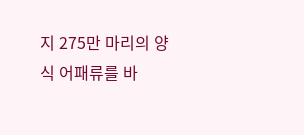지 275만 마리의 양식 어패류를 바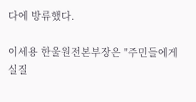다에 방류했다.

이세용 한울원전본부장은 "주민들에게 실질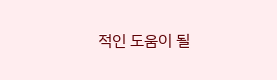적인 도움이 될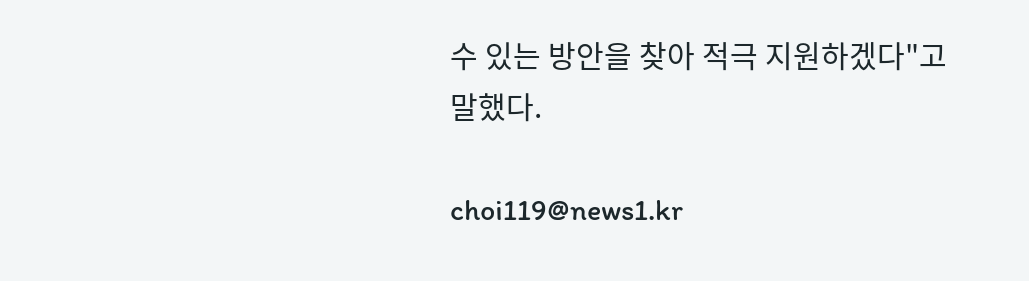수 있는 방안을 찾아 적극 지원하겠다"고 말했다.

choi119@news1.kr